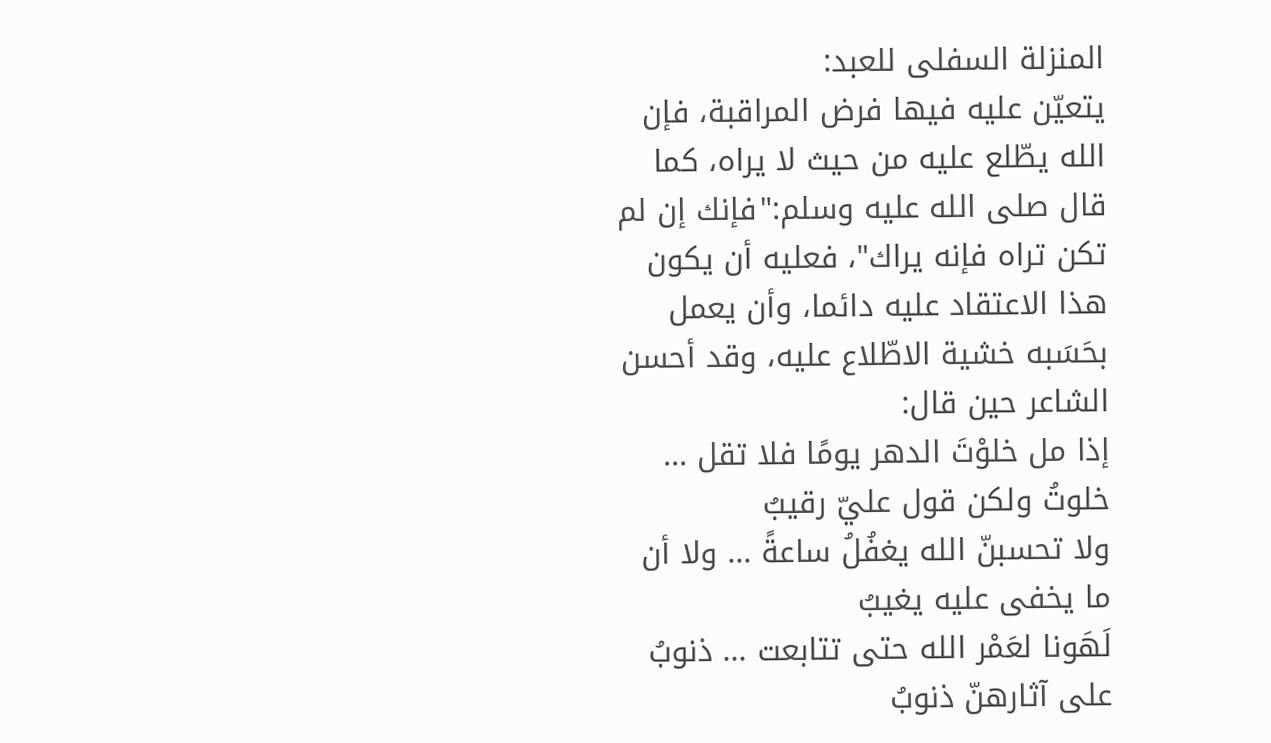المنزلة السفلى للعبد:
يتعيّن عليه فيها فرض المراقبة، فإن الله يطّلع عليه من حيث لا يراه، كما قال صلى الله عليه وسلم:"فإنك إن لم تكن تراه فإنه يراك"، فعليه أن يكون هذا الاعتقاد عليه دائما، وأن يعمل بحَسَبه خشية الاطّلاع عليه، وقد أحسن الشاعر حين قال:
إذا مل خلوْتَ الدهر يومًا فلا تقل ... خلوتُ ولكن قول عليّ رقيبُ
ولا تحسبنّ الله يغفُلُ ساعةً ... ولا أن ما يخفى عليه يغيبُ
لَهَونا لعَمْر الله حتى تتابعت ... ذنوبُ على آثارهنّ ذنوبُ